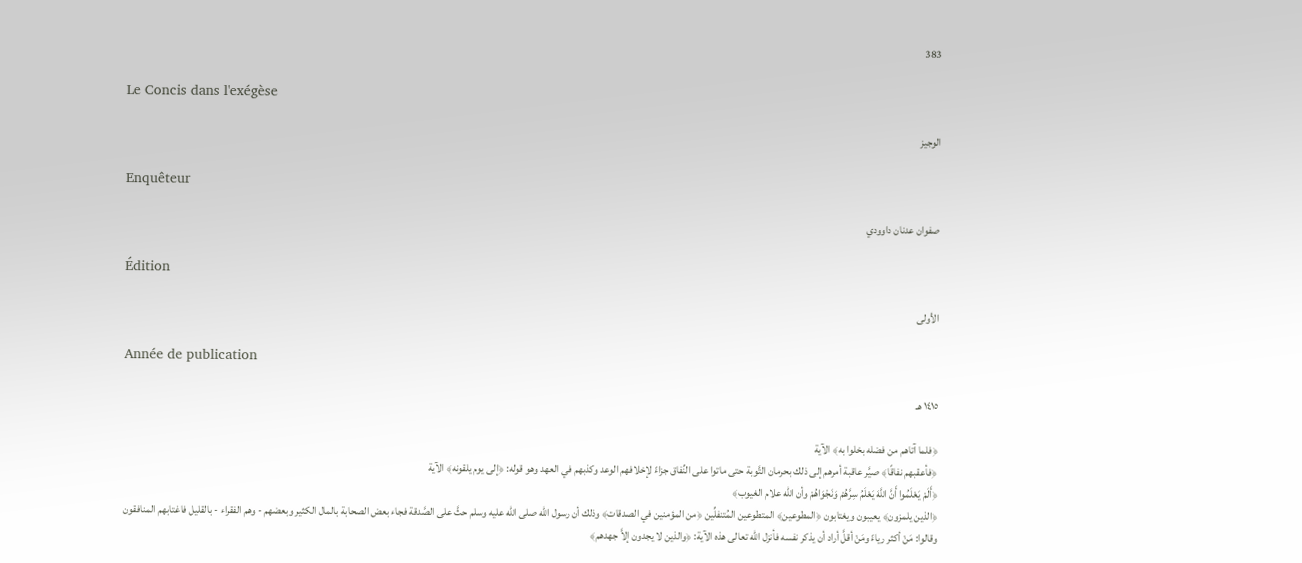383

Le Concis dans l'exégèse

الوجيز

Enquêteur

صفوان عدنان داوودي

Édition

الأولى

Année de publication

١٤١٥ هـ

﴿فلما آتاهم من فضله بخلوا به﴾ الآية
﴿فأعقبهم نفاقًا﴾ صيَّر عاقبة أمرهم إلى ذلك بحرمان التَّوبة حتى ماتوا على النِّفاق جزاءً لإخلافهم الوعد وكذبهم في العهد وهو قوله: ﴿إلى يوم يلقونه﴾ الآية
﴿أَلَمْ يَعْلَمُوا أَنَّ اللَّهَ يَعْلَمُ سِرَّهُمْ وَنَجْوَاهُمْ وأن الله علام الغيوب﴾
﴿الذين يلمزون﴾ يعيبون ويغتابون ﴿المطوعين﴾ المتطوعين المُتنفلِّين ﴿من المؤمنين في الصدقات﴾ وذلك أن رسول الله صلى الله عليه وسلم حثَّ على الصَّدقة فجاء بعض الصحابة بالمال الكثير وبعضهم - وهم الفقراء - بالقليل فاغتابهم المنافقون وقالوا: مَنْ أكثر رياءً ومَنْ أقلَّ أراد أن يذكر نفسه فأنزل الله تعالى هذه الآية: ﴿والذين لا يجدون إلاَّ جهدهم﴾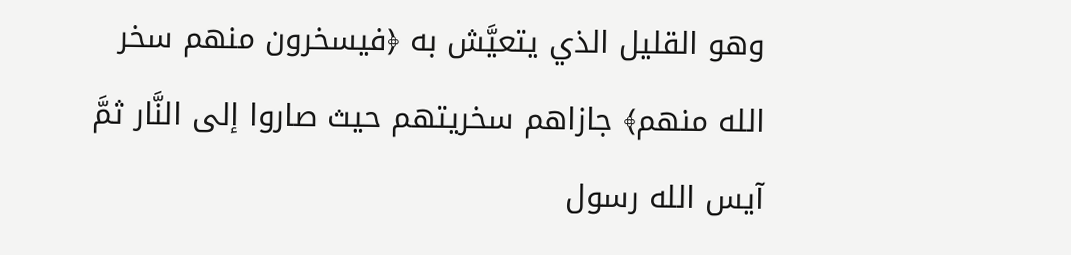وهو القليل الذي يتعيَّش به ﴿فيسخرون منهم سخر الله منهم﴾ جازاهم سخريتهم حيث صاروا إلى النَّار ثمَّ آيس الله رسول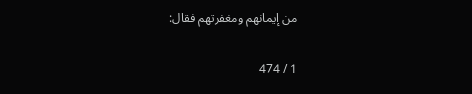من إيمانهم ومغفرتهم فقال:

1 / 474